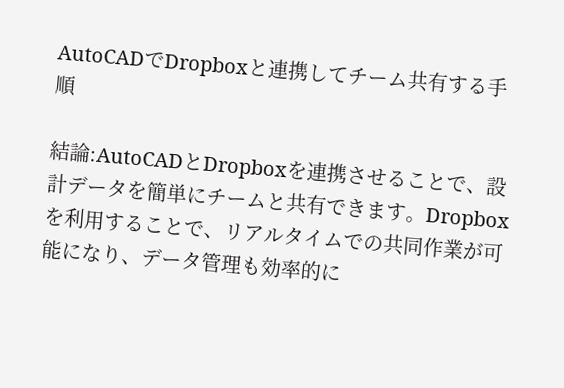AutoCADでDropboxと連携してチーム共有する手順

結論:AutoCADとDropboxを連携させることで、設計データを簡単にチームと共有できます。Dropboxを利用することで、リアルタイムでの共同作業が可能になり、データ管理も効率的に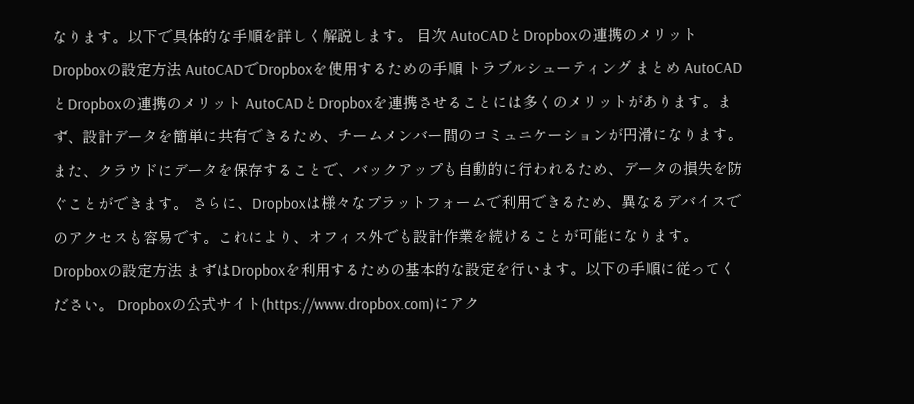なります。以下で具体的な手順を詳しく解説します。 目次 AutoCADとDropboxの連携のメリット Dropboxの設定方法 AutoCADでDropboxを使用するための手順 トラブルシューティング まとめ AutoCADとDropboxの連携のメリット AutoCADとDropboxを連携させることには多くのメリットがあります。まず、設計データを簡単に共有できるため、チームメンバー間のコミュニケーションが円滑になります。また、クラウドにデータを保存することで、バックアップも自動的に行われるため、データの損失を防ぐことができます。 さらに、Dropboxは様々なプラットフォームで利用できるため、異なるデバイスでのアクセスも容易です。これにより、オフィス外でも設計作業を続けることが可能になります。 Dropboxの設定方法 まずはDropboxを利用するための基本的な設定を行います。以下の手順に従ってください。 Dropboxの公式サイト(https://www.dropbox.com)にアク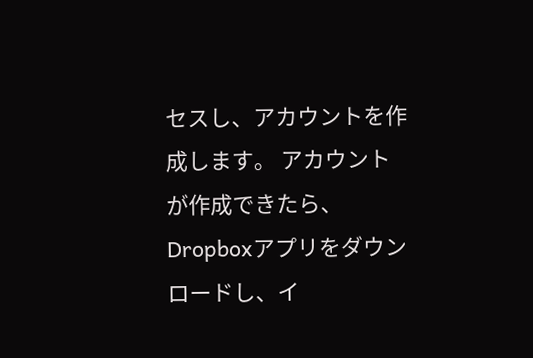セスし、アカウントを作成します。 アカウントが作成できたら、Dropboxアプリをダウンロードし、イ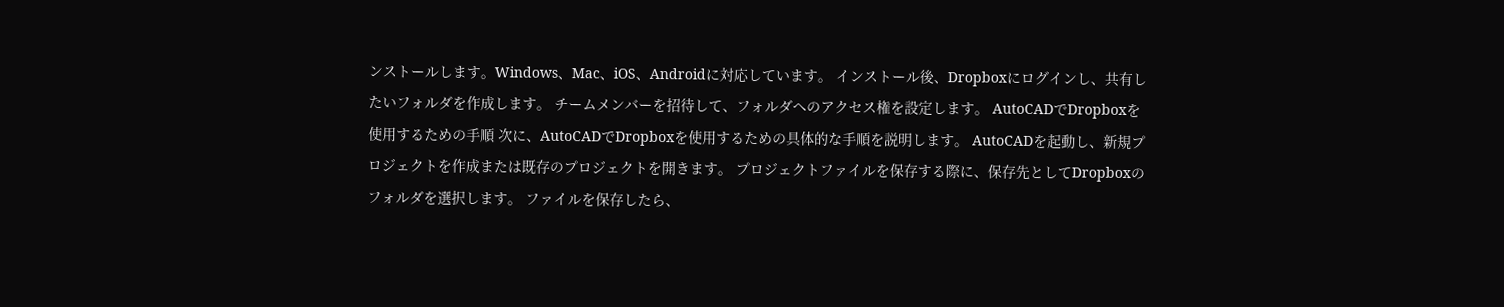ンストールします。Windows、Mac、iOS、Androidに対応しています。 インストール後、Dropboxにログインし、共有したいフォルダを作成します。 チームメンバーを招待して、フォルダへのアクセス権を設定します。 AutoCADでDropboxを使用するための手順 次に、AutoCADでDropboxを使用するための具体的な手順を説明します。 AutoCADを起動し、新規プロジェクトを作成または既存のプロジェクトを開きます。 プロジェクトファイルを保存する際に、保存先としてDropboxのフォルダを選択します。 ファイルを保存したら、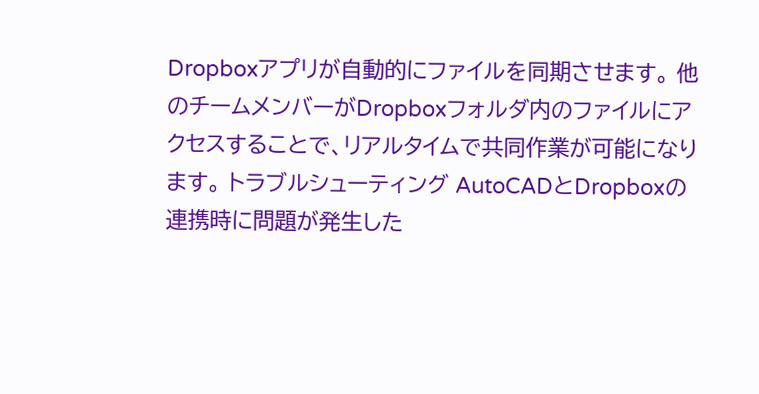Dropboxアプリが自動的にファイルを同期させます。 他のチームメンバーがDropboxフォルダ内のファイルにアクセスすることで、リアルタイムで共同作業が可能になります。 トラブルシューティング AutoCADとDropboxの連携時に問題が発生した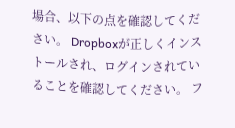場合、以下の点を確認してください。 Dropboxが正しくインストールされ、ログインされていることを確認してください。 フ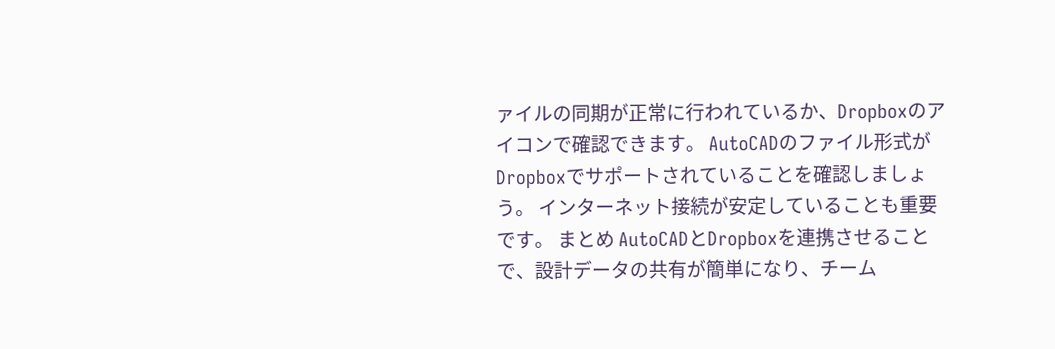ァイルの同期が正常に行われているか、Dropboxのアイコンで確認できます。 AutoCADのファイル形式がDropboxでサポートされていることを確認しましょう。 インターネット接続が安定していることも重要です。 まとめ AutoCADとDropboxを連携させることで、設計データの共有が簡単になり、チーム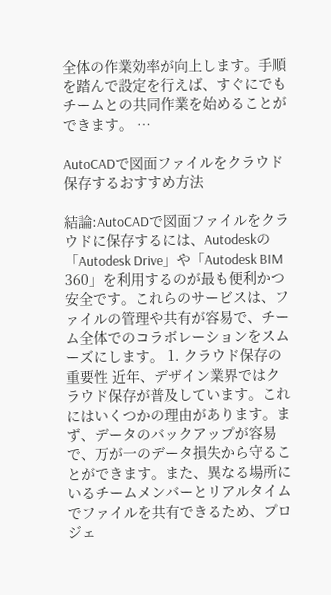全体の作業効率が向上します。手順を踏んで設定を行えば、すぐにでもチームとの共同作業を始めることができます。 …

AutoCADで図面ファイルをクラウド保存するおすすめ方法

結論:AutoCADで図面ファイルをクラウドに保存するには、Autodeskの「Autodesk Drive」や「Autodesk BIM 360」を利用するのが最も便利かつ安全です。これらのサービスは、ファイルの管理や共有が容易で、チーム全体でのコラボレーションをスムーズにします。 1. クラウド保存の重要性 近年、デザイン業界ではクラウド保存が普及しています。これにはいくつかの理由があります。まず、データのバックアップが容易で、万が一のデータ損失から守ることができます。また、異なる場所にいるチームメンバーとリアルタイムでファイルを共有できるため、プロジェ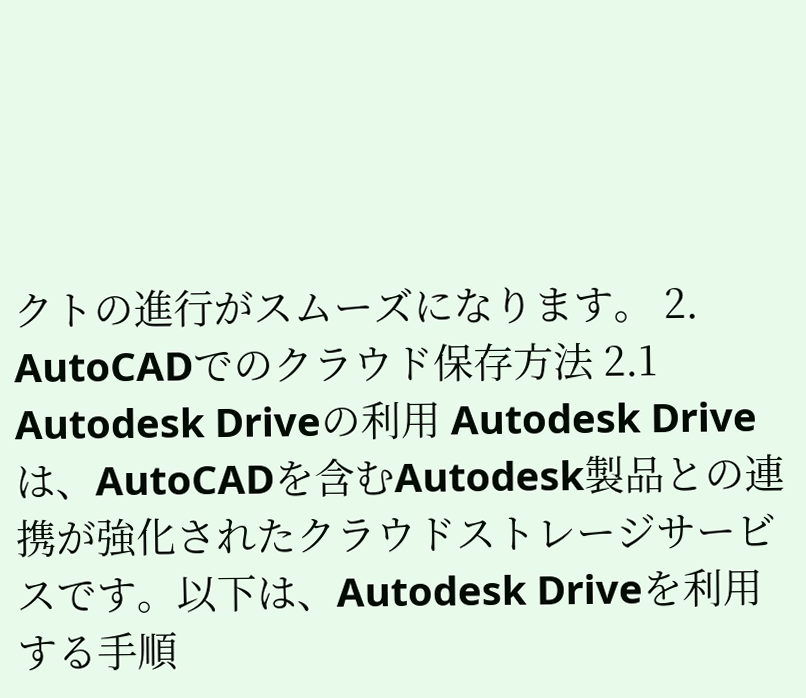クトの進行がスムーズになります。 2. AutoCADでのクラウド保存方法 2.1 Autodesk Driveの利用 Autodesk Driveは、AutoCADを含むAutodesk製品との連携が強化されたクラウドストレージサービスです。以下は、Autodesk Driveを利用する手順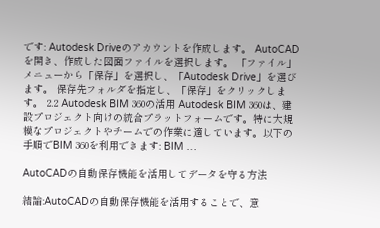です: Autodesk Driveのアカウントを作成します。 AutoCADを開き、作成した図面ファイルを選択します。 「ファイル」メニューから「保存」を選択し、「Autodesk Drive」を選びます。 保存先フォルダを指定し、「保存」をクリックします。 2.2 Autodesk BIM 360の活用 Autodesk BIM 360は、建設プロジェクト向けの統合プラットフォームです。特に大規模なプロジェクトやチームでの作業に適しています。以下の手順でBIM 360を利用できます: BIM …

AutoCADの自動保存機能を活用してデータを守る方法

結論:AutoCADの自動保存機能を活用することで、意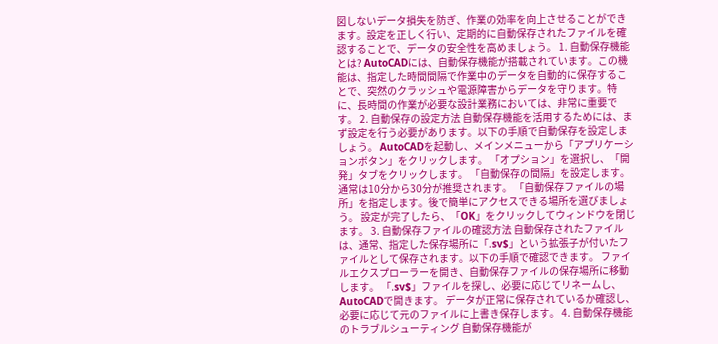図しないデータ損失を防ぎ、作業の効率を向上させることができます。設定を正しく行い、定期的に自動保存されたファイルを確認することで、データの安全性を高めましょう。 1. 自動保存機能とは? AutoCADには、自動保存機能が搭載されています。この機能は、指定した時間間隔で作業中のデータを自動的に保存することで、突然のクラッシュや電源障害からデータを守ります。特に、長時間の作業が必要な設計業務においては、非常に重要です。 2. 自動保存の設定方法 自動保存機能を活用するためには、まず設定を行う必要があります。以下の手順で自動保存を設定しましょう。 AutoCADを起動し、メインメニューから「アプリケーションボタン」をクリックします。 「オプション」を選択し、「開発」タブをクリックします。 「自動保存の間隔」を設定します。通常は10分から30分が推奨されます。 「自動保存ファイルの場所」を指定します。後で簡単にアクセスできる場所を選びましょう。 設定が完了したら、「OK」をクリックしてウィンドウを閉じます。 3. 自動保存ファイルの確認方法 自動保存されたファイルは、通常、指定した保存場所に「.sv$」という拡張子が付いたファイルとして保存されます。以下の手順で確認できます。 ファイルエクスプローラーを開き、自動保存ファイルの保存場所に移動します。 「.sv$」ファイルを探し、必要に応じてリネームし、AutoCADで開きます。 データが正常に保存されているか確認し、必要に応じて元のファイルに上書き保存します。 4. 自動保存機能のトラブルシューティング 自動保存機能が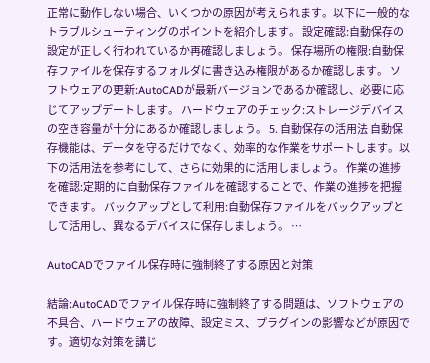正常に動作しない場合、いくつかの原因が考えられます。以下に一般的なトラブルシューティングのポイントを紹介します。 設定確認:自動保存の設定が正しく行われているか再確認しましょう。 保存場所の権限:自動保存ファイルを保存するフォルダに書き込み権限があるか確認します。 ソフトウェアの更新:AutoCADが最新バージョンであるか確認し、必要に応じてアップデートします。 ハードウェアのチェック:ストレージデバイスの空き容量が十分にあるか確認しましょう。 5. 自動保存の活用法 自動保存機能は、データを守るだけでなく、効率的な作業をサポートします。以下の活用法を参考にして、さらに効果的に活用しましょう。 作業の進捗を確認:定期的に自動保存ファイルを確認することで、作業の進捗を把握できます。 バックアップとして利用:自動保存ファイルをバックアップとして活用し、異なるデバイスに保存しましょう。 …

AutoCADでファイル保存時に強制終了する原因と対策

結論:AutoCADでファイル保存時に強制終了する問題は、ソフトウェアの不具合、ハードウェアの故障、設定ミス、プラグインの影響などが原因です。適切な対策を講じ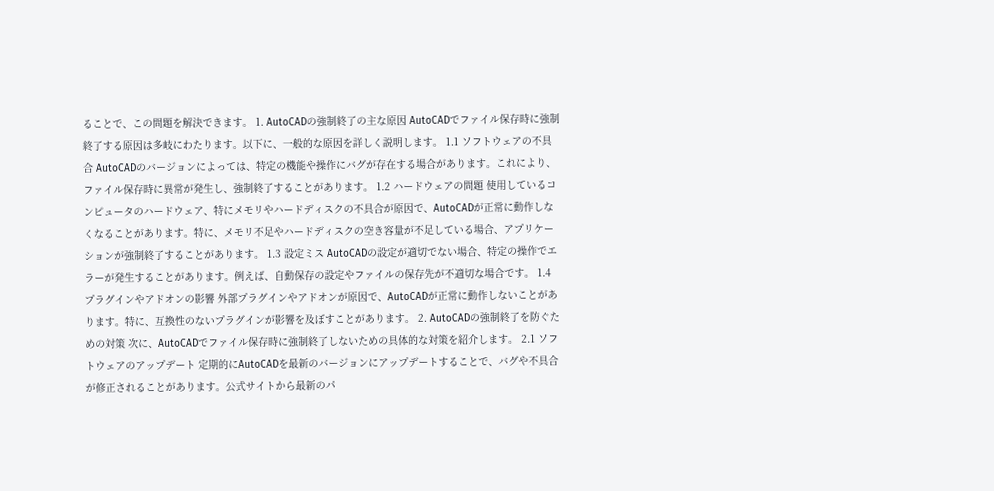ることで、この問題を解決できます。 1. AutoCADの強制終了の主な原因 AutoCADでファイル保存時に強制終了する原因は多岐にわたります。以下に、一般的な原因を詳しく説明します。 1.1 ソフトウェアの不具合 AutoCADのバージョンによっては、特定の機能や操作にバグが存在する場合があります。これにより、ファイル保存時に異常が発生し、強制終了することがあります。 1.2 ハードウェアの問題 使用しているコンピュータのハードウェア、特にメモリやハードディスクの不具合が原因で、AutoCADが正常に動作しなくなることがあります。特に、メモリ不足やハードディスクの空き容量が不足している場合、アプリケーションが強制終了することがあります。 1.3 設定ミス AutoCADの設定が適切でない場合、特定の操作でエラーが発生することがあります。例えば、自動保存の設定やファイルの保存先が不適切な場合です。 1.4 プラグインやアドオンの影響 外部プラグインやアドオンが原因で、AutoCADが正常に動作しないことがあります。特に、互換性のないプラグインが影響を及ぼすことがあります。 2. AutoCADの強制終了を防ぐための対策 次に、AutoCADでファイル保存時に強制終了しないための具体的な対策を紹介します。 2.1 ソフトウェアのアップデート 定期的にAutoCADを最新のバージョンにアップデートすることで、バグや不具合が修正されることがあります。公式サイトから最新のパ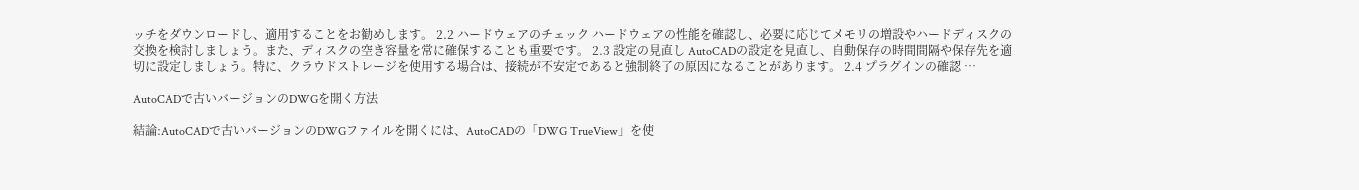ッチをダウンロードし、適用することをお勧めします。 2.2 ハードウェアのチェック ハードウェアの性能を確認し、必要に応じてメモリの増設やハードディスクの交換を検討しましょう。また、ディスクの空き容量を常に確保することも重要です。 2.3 設定の見直し AutoCADの設定を見直し、自動保存の時間間隔や保存先を適切に設定しましょう。特に、クラウドストレージを使用する場合は、接続が不安定であると強制終了の原因になることがあります。 2.4 プラグインの確認 …

AutoCADで古いバージョンのDWGを開く方法

結論:AutoCADで古いバージョンのDWGファイルを開くには、AutoCADの「DWG TrueView」を使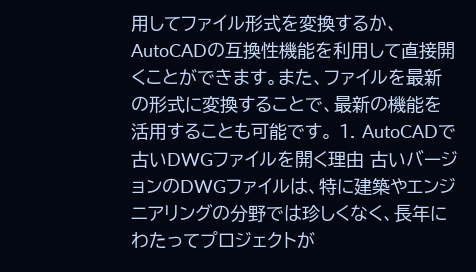用してファイル形式を変換するか、AutoCADの互換性機能を利用して直接開くことができます。また、ファイルを最新の形式に変換することで、最新の機能を活用することも可能です。 1. AutoCADで古いDWGファイルを開く理由 古いバージョンのDWGファイルは、特に建築やエンジニアリングの分野では珍しくなく、長年にわたってプロジェクトが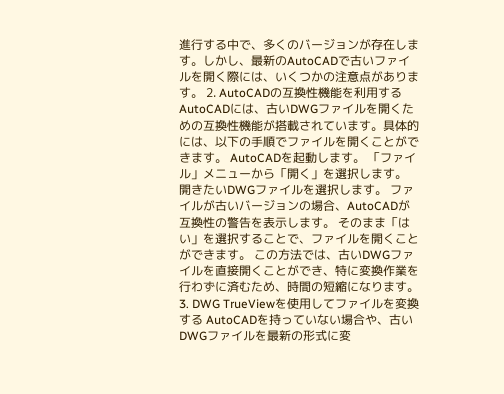進行する中で、多くのバージョンが存在します。しかし、最新のAutoCADで古いファイルを開く際には、いくつかの注意点があります。 2. AutoCADの互換性機能を利用する AutoCADには、古いDWGファイルを開くための互換性機能が搭載されています。具体的には、以下の手順でファイルを開くことができます。 AutoCADを起動します。 「ファイル」メニューから「開く」を選択します。 開きたいDWGファイルを選択します。 ファイルが古いバージョンの場合、AutoCADが互換性の警告を表示します。 そのまま「はい」を選択することで、ファイルを開くことができます。 この方法では、古いDWGファイルを直接開くことができ、特に変換作業を行わずに済むため、時間の短縮になります。 3. DWG TrueViewを使用してファイルを変換する AutoCADを持っていない場合や、古いDWGファイルを最新の形式に変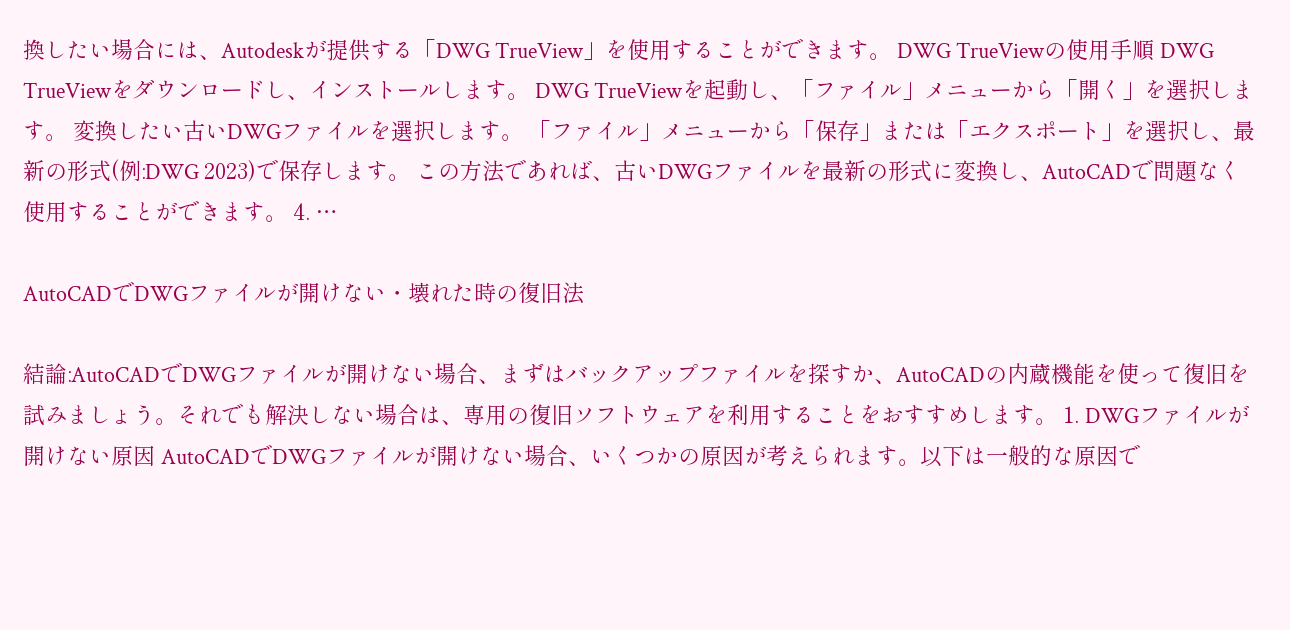換したい場合には、Autodeskが提供する「DWG TrueView」を使用することができます。 DWG TrueViewの使用手順 DWG TrueViewをダウンロードし、インストールします。 DWG TrueViewを起動し、「ファイル」メニューから「開く」を選択します。 変換したい古いDWGファイルを選択します。 「ファイル」メニューから「保存」または「エクスポート」を選択し、最新の形式(例:DWG 2023)で保存します。 この方法であれば、古いDWGファイルを最新の形式に変換し、AutoCADで問題なく使用することができます。 4. …

AutoCADでDWGファイルが開けない・壊れた時の復旧法

結論:AutoCADでDWGファイルが開けない場合、まずはバックアップファイルを探すか、AutoCADの内蔵機能を使って復旧を試みましょう。それでも解決しない場合は、専用の復旧ソフトウェアを利用することをおすすめします。 1. DWGファイルが開けない原因 AutoCADでDWGファイルが開けない場合、いくつかの原因が考えられます。以下は一般的な原因で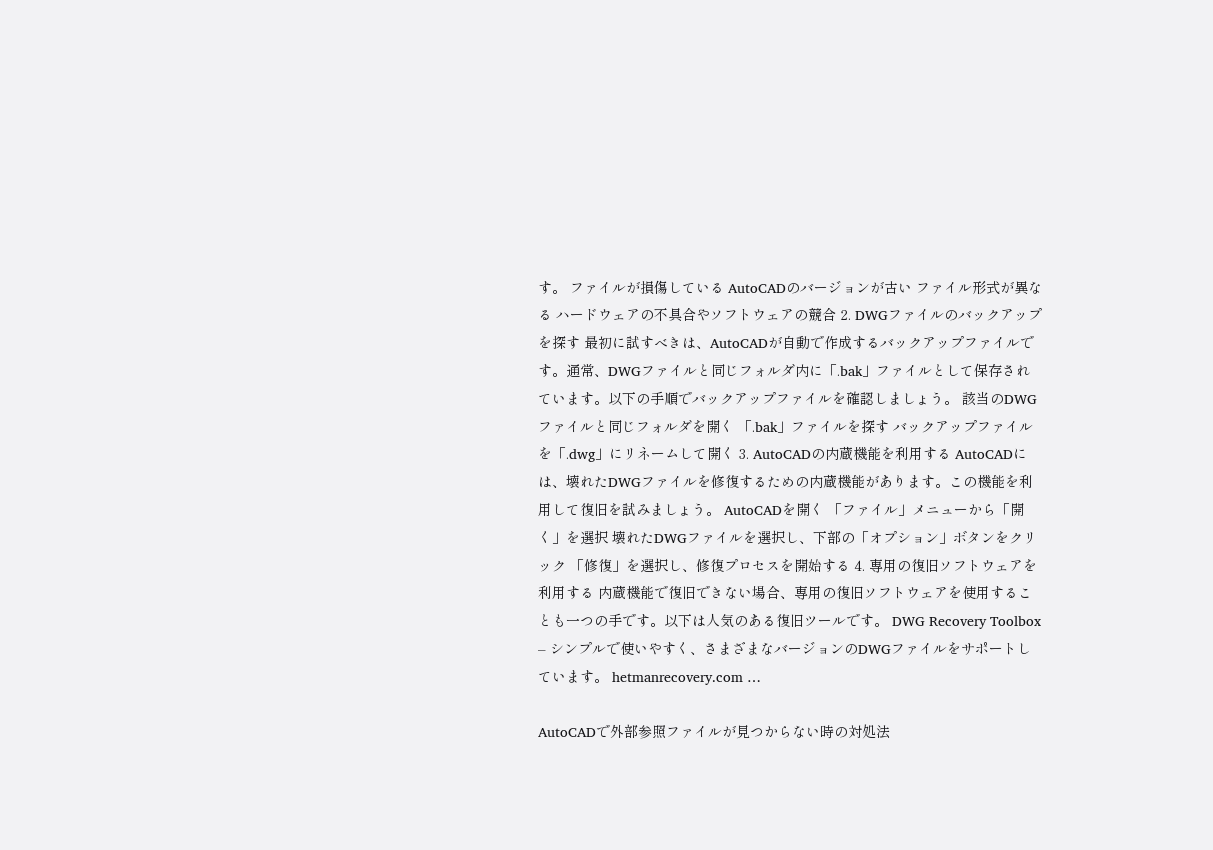す。 ファイルが損傷している AutoCADのバージョンが古い ファイル形式が異なる ハードウェアの不具合やソフトウェアの競合 2. DWGファイルのバックアップを探す 最初に試すべきは、AutoCADが自動で作成するバックアップファイルです。通常、DWGファイルと同じフォルダ内に「.bak」ファイルとして保存されています。以下の手順でバックアップファイルを確認しましょう。 該当のDWGファイルと同じフォルダを開く 「.bak」ファイルを探す バックアップファイルを「.dwg」にリネームして開く 3. AutoCADの内蔵機能を利用する AutoCADには、壊れたDWGファイルを修復するための内蔵機能があります。この機能を利用して復旧を試みましょう。 AutoCADを開く 「ファイル」メニューから「開く」を選択 壊れたDWGファイルを選択し、下部の「オプション」ボタンをクリック 「修復」を選択し、修復プロセスを開始する 4. 専用の復旧ソフトウェアを利用する 内蔵機能で復旧できない場合、専用の復旧ソフトウェアを使用することも一つの手です。以下は人気のある復旧ツールです。 DWG Recovery Toolbox – シンプルで使いやすく、さまざまなバージョンのDWGファイルをサポートしています。 hetmanrecovery.com …

AutoCADで外部参照ファイルが見つからない時の対処法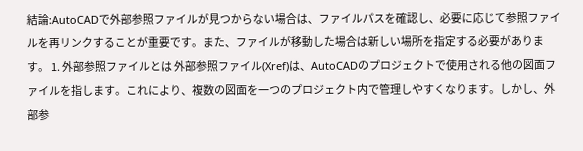結論:AutoCADで外部参照ファイルが見つからない場合は、ファイルパスを確認し、必要に応じて参照ファイルを再リンクすることが重要です。また、ファイルが移動した場合は新しい場所を指定する必要があります。 1. 外部参照ファイルとは 外部参照ファイル(Xref)は、AutoCADのプロジェクトで使用される他の図面ファイルを指します。これにより、複数の図面を一つのプロジェクト内で管理しやすくなります。しかし、外部参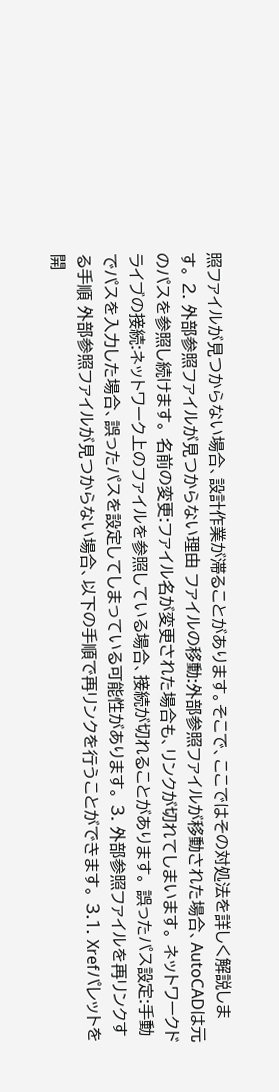照ファイルが見つからない場合、設計作業が滞ることがあります。そこで、ここではその対処法を詳しく解説します。 2. 外部参照ファイルが見つからない理由 ファイルの移動:外部参照ファイルが移動された場合、AutoCADは元のパスを参照し続けます。 名前の変更:ファイル名が変更された場合も、リンクが切れてしまいます。 ネットワークドライブの接続:ネットワーク上のファイルを参照している場合、接続が切れることがあります。 誤ったパス設定:手動でパスを入力した場合、誤ったパスを設定してしまっている可能性があります。 3. 外部参照ファイルを再リンクする手順 外部参照ファイルが見つからない場合、以下の手順で再リンクを行うことができます。 3.1. Xrefパレットを開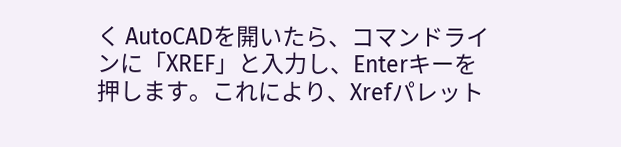く AutoCADを開いたら、コマンドラインに「XREF」と入力し、Enterキーを押します。これにより、Xrefパレット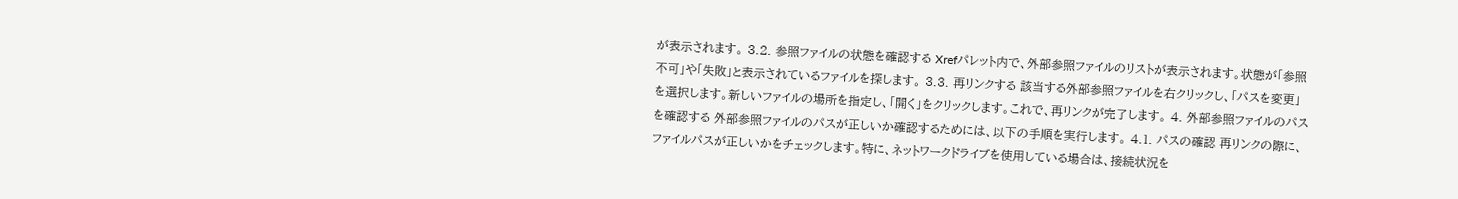が表示されます。 3.2. 参照ファイルの状態を確認する Xrefパレット内で、外部参照ファイルのリストが表示されます。状態が「参照不可」や「失敗」と表示されているファイルを探します。 3.3. 再リンクする 該当する外部参照ファイルを右クリックし、「パスを変更」を選択します。新しいファイルの場所を指定し、「開く」をクリックします。これで、再リンクが完了します。 4. 外部参照ファイルのパスを確認する 外部参照ファイルのパスが正しいか確認するためには、以下の手順を実行します。 4.1. パスの確認 再リンクの際に、ファイルパスが正しいかをチェックします。特に、ネットワークドライブを使用している場合は、接続状況を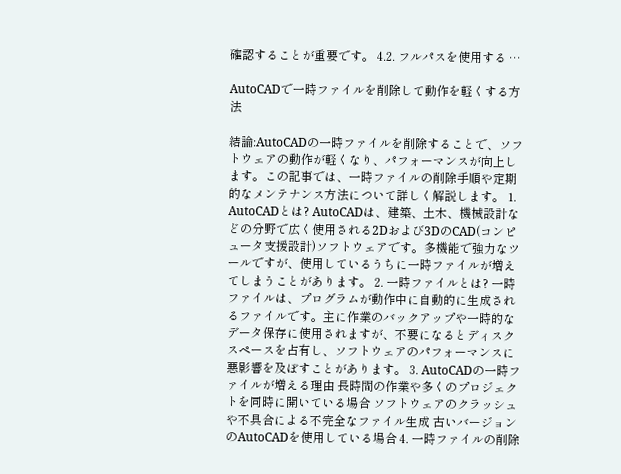確認することが重要です。 4.2. フルパスを使用する …

AutoCADで一時ファイルを削除して動作を軽くする方法

結論:AutoCADの一時ファイルを削除することで、ソフトウェアの動作が軽くなり、パフォーマンスが向上します。この記事では、一時ファイルの削除手順や定期的なメンテナンス方法について詳しく解説します。 1. AutoCADとは? AutoCADは、建築、土木、機械設計などの分野で広く使用される2Dおよび3DのCAD(コンピュータ支援設計)ソフトウェアです。多機能で強力なツールですが、使用しているうちに一時ファイルが増えてしまうことがあります。 2. 一時ファイルとは? 一時ファイルは、プログラムが動作中に自動的に生成されるファイルです。主に作業のバックアップや一時的なデータ保存に使用されますが、不要になるとディスクスペースを占有し、ソフトウェアのパフォーマンスに悪影響を及ぼすことがあります。 3. AutoCADの一時ファイルが増える理由 長時間の作業や多くのプロジェクトを同時に開いている場合 ソフトウェアのクラッシュや不具合による不完全なファイル生成 古いバージョンのAutoCADを使用している場合 4. 一時ファイルの削除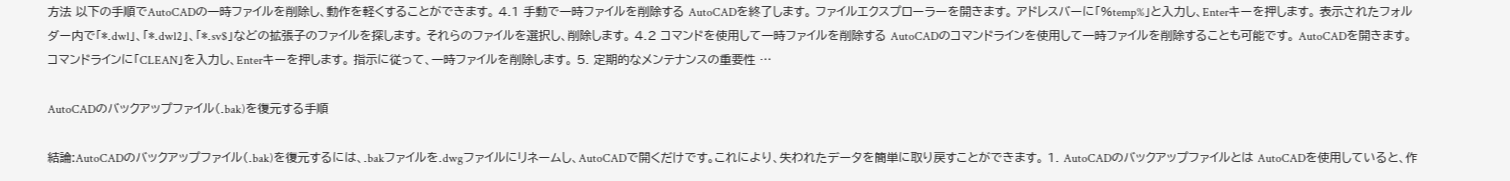方法 以下の手順でAutoCADの一時ファイルを削除し、動作を軽くすることができます。 4.1 手動で一時ファイルを削除する AutoCADを終了します。 ファイルエクスプローラーを開きます。 アドレスバーに「%temp%」と入力し、Enterキーを押します。 表示されたフォルダー内で「*.dwl」、「*.dwl2」、「*.sv$」などの拡張子のファイルを探します。 それらのファイルを選択し、削除します。 4.2 コマンドを使用して一時ファイルを削除する AutoCADのコマンドラインを使用して一時ファイルを削除することも可能です。 AutoCADを開きます。 コマンドラインに「CLEAN」を入力し、Enterキーを押します。 指示に従って、一時ファイルを削除します。 5. 定期的なメンテナンスの重要性 …

AutoCADのバックアップファイル(.bak)を復元する手順

結論:AutoCADのバックアップファイル(.bak)を復元するには、.bakファイルを.dwgファイルにリネームし、AutoCADで開くだけです。これにより、失われたデータを簡単に取り戻すことができます。 1. AutoCADのバックアップファイルとは AutoCADを使用していると、作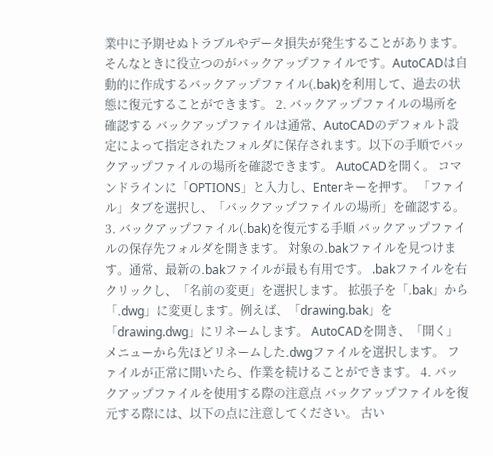業中に予期せぬトラブルやデータ損失が発生することがあります。そんなときに役立つのがバックアップファイルです。AutoCADは自動的に作成するバックアップファイル(.bak)を利用して、過去の状態に復元することができます。 2. バックアップファイルの場所を確認する バックアップファイルは通常、AutoCADのデフォルト設定によって指定されたフォルダに保存されます。以下の手順でバックアップファイルの場所を確認できます。 AutoCADを開く。 コマンドラインに「OPTIONS」と入力し、Enterキーを押す。 「ファイル」タブを選択し、「バックアップファイルの場所」を確認する。 3. バックアップファイル(.bak)を復元する手順 バックアップファイルの保存先フォルダを開きます。 対象の.bakファイルを見つけます。通常、最新の.bakファイルが最も有用です。 .bakファイルを右クリックし、「名前の変更」を選択します。 拡張子を「.bak」から「.dwg」に変更します。例えば、「drawing.bak」を「drawing.dwg」にリネームします。 AutoCADを開き、「開く」メニューから先ほどリネームした.dwgファイルを選択します。 ファイルが正常に開いたら、作業を続けることができます。 4. バックアップファイルを使用する際の注意点 バックアップファイルを復元する際には、以下の点に注意してください。 古い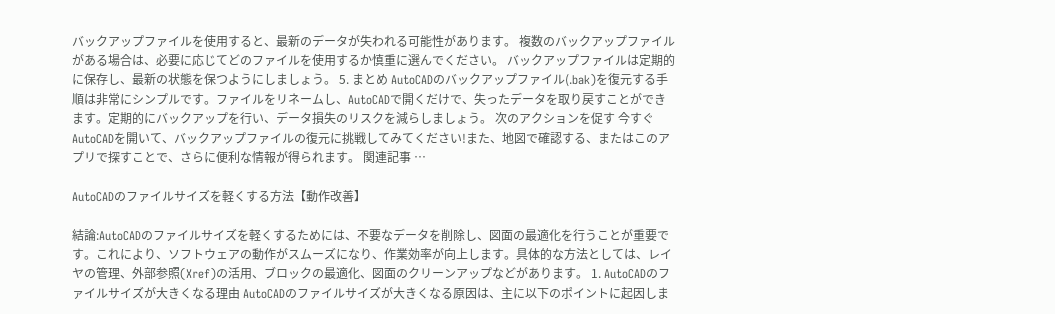バックアップファイルを使用すると、最新のデータが失われる可能性があります。 複数のバックアップファイルがある場合は、必要に応じてどのファイルを使用するか慎重に選んでください。 バックアップファイルは定期的に保存し、最新の状態を保つようにしましょう。 5. まとめ AutoCADのバックアップファイル(.bak)を復元する手順は非常にシンプルです。ファイルをリネームし、AutoCADで開くだけで、失ったデータを取り戻すことができます。定期的にバックアップを行い、データ損失のリスクを減らしましょう。 次のアクションを促す 今すぐAutoCADを開いて、バックアップファイルの復元に挑戦してみてください!また、地図で確認する、またはこのアプリで探すことで、さらに便利な情報が得られます。 関連記事 …

AutoCADのファイルサイズを軽くする方法【動作改善】

結論:AutoCADのファイルサイズを軽くするためには、不要なデータを削除し、図面の最適化を行うことが重要です。これにより、ソフトウェアの動作がスムーズになり、作業効率が向上します。具体的な方法としては、レイヤの管理、外部参照(Xref)の活用、ブロックの最適化、図面のクリーンアップなどがあります。 1. AutoCADのファイルサイズが大きくなる理由 AutoCADのファイルサイズが大きくなる原因は、主に以下のポイントに起因しま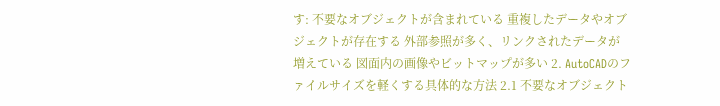す: 不要なオブジェクトが含まれている 重複したデータやオブジェクトが存在する 外部参照が多く、リンクされたデータが増えている 図面内の画像やビットマップが多い 2. AutoCADのファイルサイズを軽くする具体的な方法 2.1 不要なオブジェクト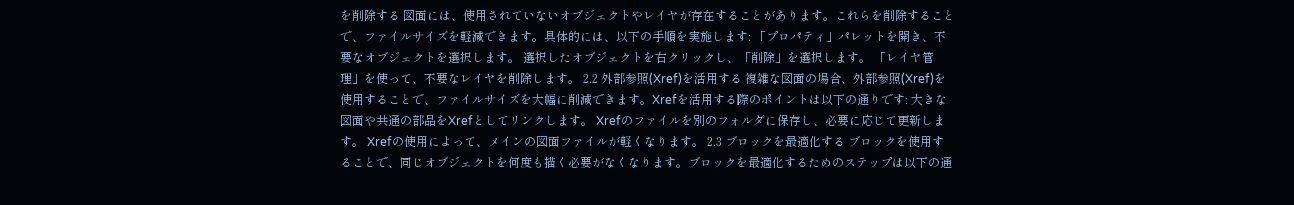を削除する 図面には、使用されていないオブジェクトやレイヤが存在することがあります。これらを削除することで、ファイルサイズを軽減できます。具体的には、以下の手順を実施します: 「プロパティ」パレットを開き、不要なオブジェクトを選択します。 選択したオブジェクトを右クリックし、「削除」を選択します。 「レイヤ管理」を使って、不要なレイヤを削除します。 2.2 外部参照(Xref)を活用する 複雑な図面の場合、外部参照(Xref)を使用することで、ファイルサイズを大幅に削減できます。Xrefを活用する際のポイントは以下の通りです: 大きな図面や共通の部品をXrefとしてリンクします。 Xrefのファイルを別のフォルダに保存し、必要に応じて更新します。 Xrefの使用によって、メインの図面ファイルが軽くなります。 2.3 ブロックを最適化する ブロックを使用することで、同じオブジェクトを何度も描く必要がなくなります。ブロックを最適化するためのステップは以下の通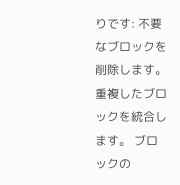りです: 不要なブロックを削除します。 重複したブロックを統合します。 ブロックの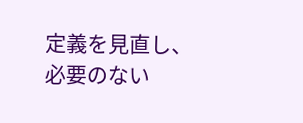定義を見直し、必要のない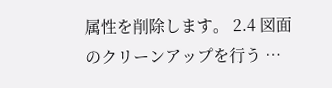属性を削除します。 2.4 図面のクリーンアップを行う …